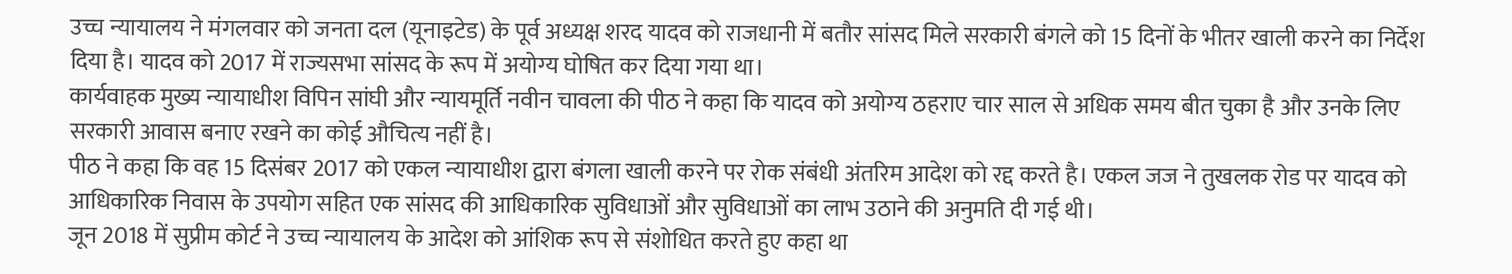उच्च न्यायालय ने मंगलवार को जनता दल (यूनाइटेड) के पूर्व अध्यक्ष शरद यादव को राजधानी में बतौर सांसद मिले सरकारी बंगले को 15 दिनों के भीतर खाली करने का निर्देश दिया है। यादव को 2017 में राज्यसभा सांसद के रूप में अयोग्य घोषित कर दिया गया था।
कार्यवाहक मुख्य न्यायाधीश विपिन सांघी और न्यायमूर्ति नवीन चावला की पीठ ने कहा कि यादव को अयोग्य ठहराए चार साल से अधिक समय बीत चुका है और उनके लिए सरकारी आवास बनाए रखने का कोई औचित्य नहीं है।
पीठ ने कहा कि वह 15 दिसंबर 2017 को एकल न्यायाधीश द्वारा बंगला खाली करने पर रोक संबंधी अंतरिम आदेश को रद्द करते है। एकल जज ने तुखलक रोड पर यादव को आधिकारिक निवास के उपयोग सहित एक सांसद की आधिकारिक सुविधाओं और सुविधाओं का लाभ उठाने की अनुमति दी गई थी।
जून 2018 में सुप्रीम कोर्ट ने उच्च न्यायालय के आदेश को आंशिक रूप से संशोधित करते हुए कहा था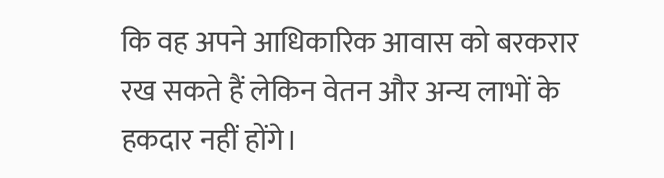कि वह अपने आधिकारिक आवास को बरकरार रख सकते हैं लेकिन वेतन और अन्य लाभों के हकदार नहीं होंगे।